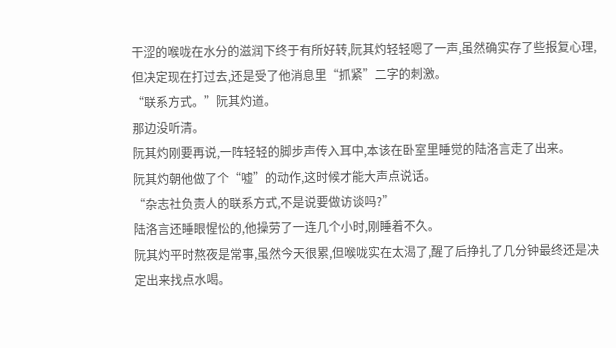干涩的喉咙在水分的滋润下终于有所好转,阮其灼轻轻嗯了一声,虽然确实存了些报复心理,但决定现在打过去,还是受了他消息里“抓紧”二字的刺激。
“联系方式。”阮其灼道。
那边没听清。
阮其灼刚要再说,一阵轻轻的脚步声传入耳中,本该在卧室里睡觉的陆洛言走了出来。
阮其灼朝他做了个“嘘”的动作,这时候才能大声点说话。
“杂志社负责人的联系方式,不是说要做访谈吗?”
陆洛言还睡眼惺忪的,他操劳了一连几个小时,刚睡着不久。
阮其灼平时熬夜是常事,虽然今天很累,但喉咙实在太渴了,醒了后挣扎了几分钟最终还是决定出来找点水喝。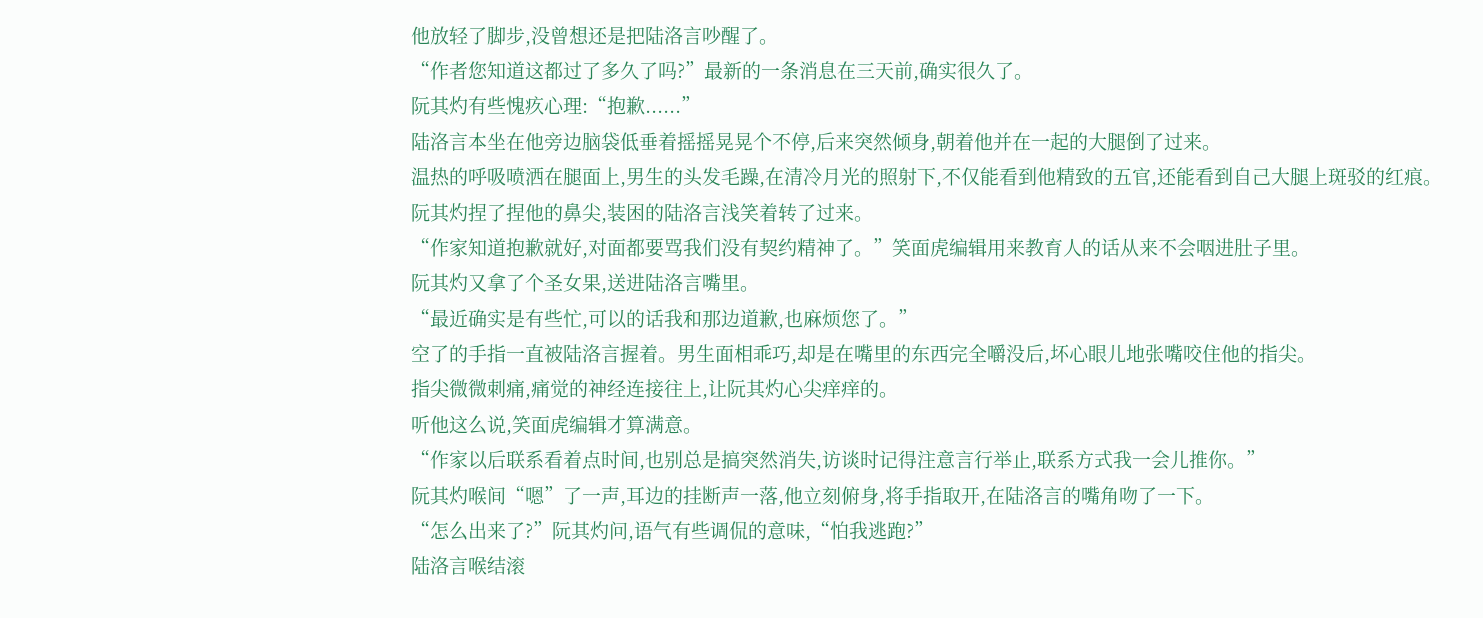他放轻了脚步,没曾想还是把陆洛言吵醒了。
“作者您知道这都过了多久了吗?”最新的一条消息在三天前,确实很久了。
阮其灼有些愧疚心理:“抱歉......”
陆洛言本坐在他旁边脑袋低垂着摇摇晃晃个不停,后来突然倾身,朝着他并在一起的大腿倒了过来。
温热的呼吸喷洒在腿面上,男生的头发毛躁,在清冷月光的照射下,不仅能看到他精致的五官,还能看到自己大腿上斑驳的红痕。
阮其灼捏了捏他的鼻尖,装困的陆洛言浅笑着转了过来。
“作家知道抱歉就好,对面都要骂我们没有契约精神了。”笑面虎编辑用来教育人的话从来不会咽进肚子里。
阮其灼又拿了个圣女果,送进陆洛言嘴里。
“最近确实是有些忙,可以的话我和那边道歉,也麻烦您了。”
空了的手指一直被陆洛言握着。男生面相乖巧,却是在嘴里的东西完全嚼没后,坏心眼儿地张嘴咬住他的指尖。
指尖微微刺痛,痛觉的神经连接往上,让阮其灼心尖痒痒的。
听他这么说,笑面虎编辑才算满意。
“作家以后联系看着点时间,也别总是搞突然消失,访谈时记得注意言行举止,联系方式我一会儿推你。”
阮其灼喉间“嗯”了一声,耳边的挂断声一落,他立刻俯身,将手指取开,在陆洛言的嘴角吻了一下。
“怎么出来了?”阮其灼问,语气有些调侃的意味,“怕我逃跑?”
陆洛言喉结滚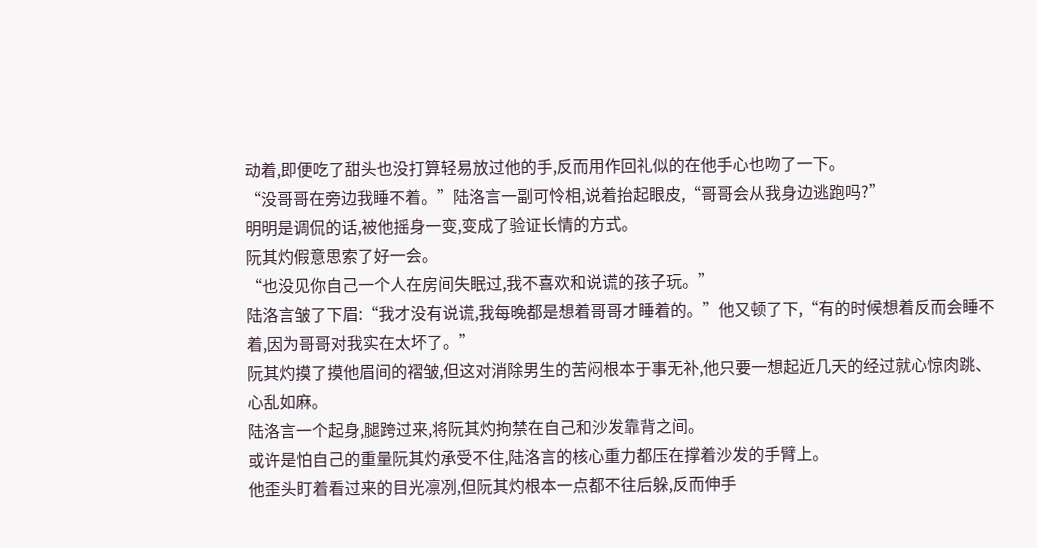动着,即便吃了甜头也没打算轻易放过他的手,反而用作回礼似的在他手心也吻了一下。
“没哥哥在旁边我睡不着。”陆洛言一副可怜相,说着抬起眼皮,“哥哥会从我身边逃跑吗?”
明明是调侃的话,被他摇身一变,变成了验证长情的方式。
阮其灼假意思索了好一会。
“也没见你自己一个人在房间失眠过,我不喜欢和说谎的孩子玩。”
陆洛言皱了下眉:“我才没有说谎,我每晚都是想着哥哥才睡着的。”他又顿了下,“有的时候想着反而会睡不着,因为哥哥对我实在太坏了。”
阮其灼摸了摸他眉间的褶皱,但这对消除男生的苦闷根本于事无补,他只要一想起近几天的经过就心惊肉跳、心乱如麻。
陆洛言一个起身,腿跨过来,将阮其灼拘禁在自己和沙发靠背之间。
或许是怕自己的重量阮其灼承受不住,陆洛言的核心重力都压在撑着沙发的手臂上。
他歪头盯着看过来的目光凛冽,但阮其灼根本一点都不往后躲,反而伸手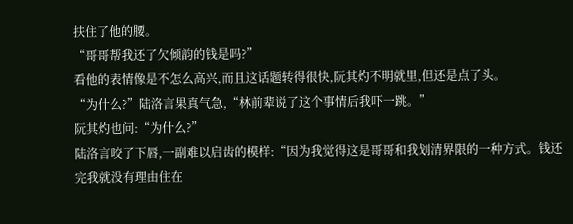扶住了他的腰。
“哥哥帮我还了欠倾韵的钱是吗?”
看他的表情像是不怎么高兴,而且这话题转得很快,阮其灼不明就里,但还是点了头。
“为什么?”陆洛言果真气急,“林前辈说了这个事情后我吓一跳。”
阮其灼也问:“为什么?”
陆洛言咬了下唇,一副难以启齿的模样:“因为我觉得这是哥哥和我划清界限的一种方式。钱还完我就没有理由住在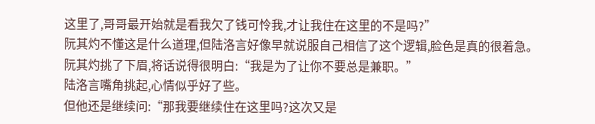这里了,哥哥最开始就是看我欠了钱可怜我,才让我住在这里的不是吗?”
阮其灼不懂这是什么道理,但陆洛言好像早就说服自己相信了这个逻辑,脸色是真的很着急。
阮其灼挑了下眉,将话说得很明白:“我是为了让你不要总是兼职。”
陆洛言嘴角挑起,心情似乎好了些。
但他还是继续问:“那我要继续住在这里吗?这次又是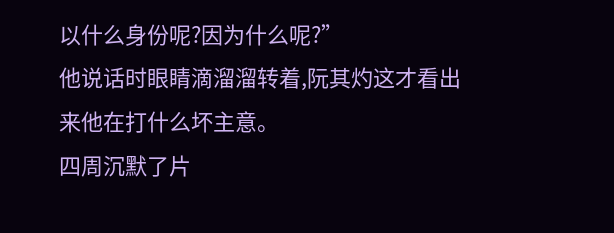以什么身份呢?因为什么呢?”
他说话时眼睛滴溜溜转着,阮其灼这才看出来他在打什么坏主意。
四周沉默了片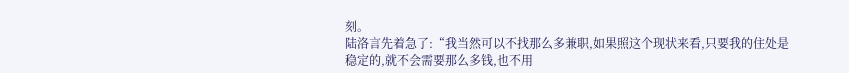刻。
陆洛言先着急了:“我当然可以不找那么多兼职,如果照这个现状来看,只要我的住处是稳定的,就不会需要那么多钱,也不用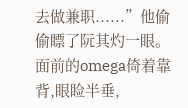去做兼职......”他偷偷瞟了阮其灼一眼。
面前的omega倚着靠背,眼睑半垂,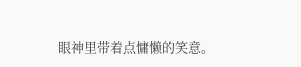眼神里带着点慵懒的笑意。